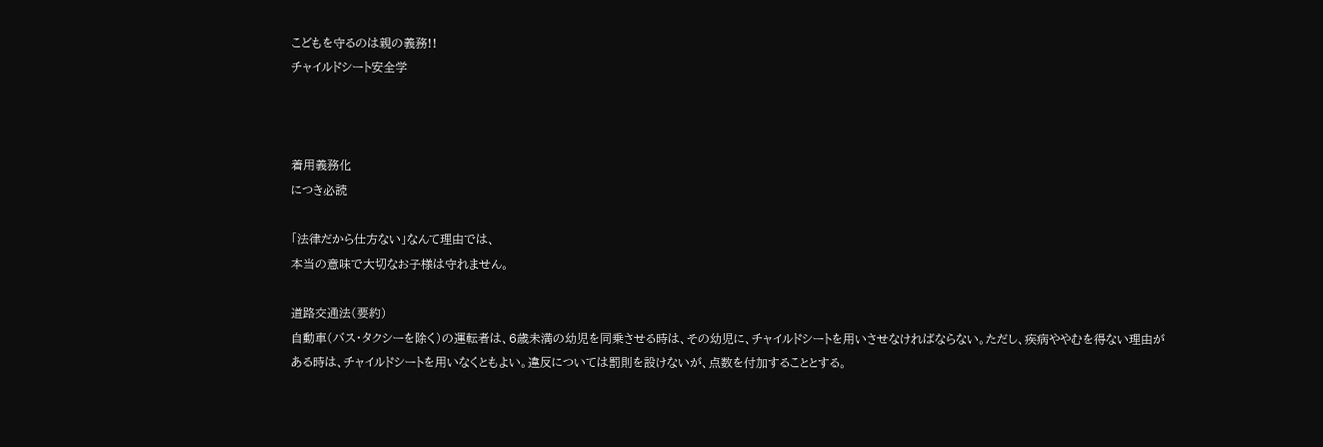こどもを守るのは親の義務!!
チャイルドシート安全学



着用義務化
につき必読

「法律だから仕方ない」なんて理由では、
本当の意味で大切なお子様は守れません。

道路交通法(要約)
自動車(バス・タクシーを除く)の運転者は、6歳未満の幼児を同乗させる時は、その幼児に、チャイルドシートを用いさせなければならない。ただし、疾病ややむを得ない理由がある時は、チャイルドシートを用いなくともよい。違反については罰則を設けないが、点数を付加することとする。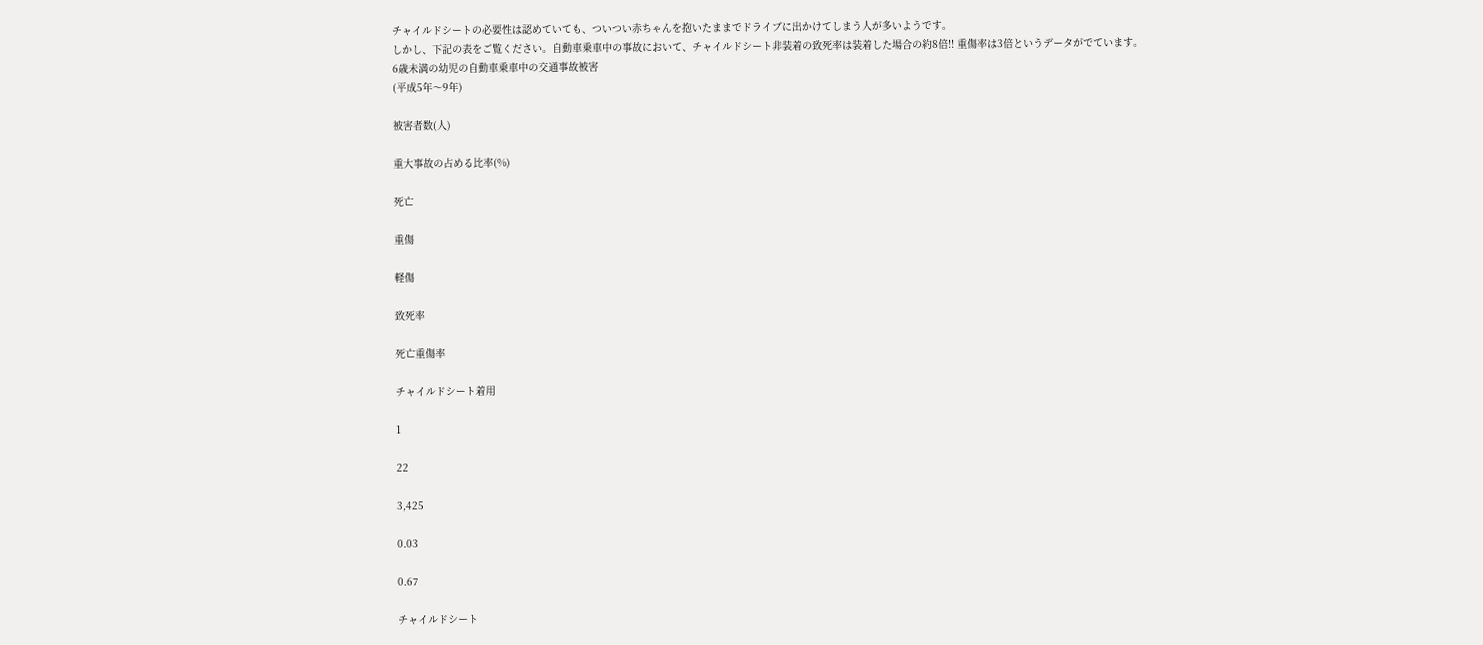チャイルドシートの必要性は認めていても、ついつい赤ちゃんを抱いたままでドライブに出かけてしまう人が多いようです。
しかし、下記の表をご覧ください。自動車乗車中の事故において、チャイルドシート非装着の致死率は装着した場合の約8倍!! 重傷率は3倍というデータがでています。
6歳未満の幼児の自動車乗車中の交通事故被害
(平成5年〜9年)

被害者数(人)

重大事故の占める比率(%)

死亡

重傷

軽傷

致死率

死亡重傷率

チャイルドシート着用

1

22

3,425

0.03

0.67

チャイルドシート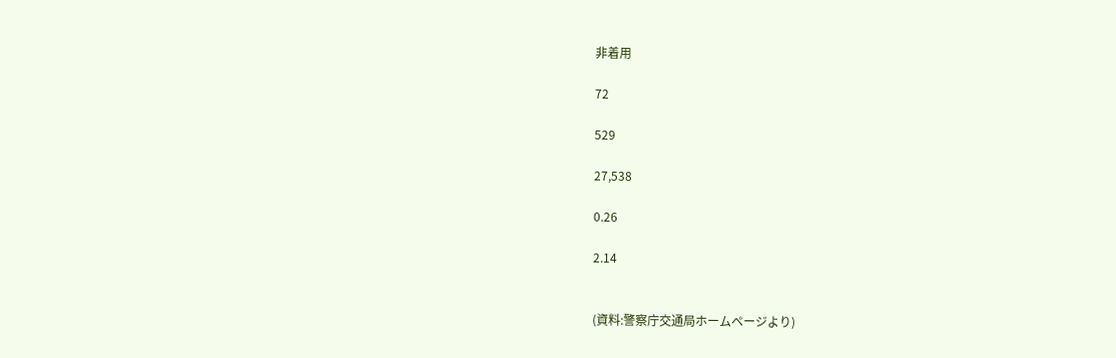非着用

72

529

27,538

0.26

2.14


(資料:警察庁交通局ホームページより)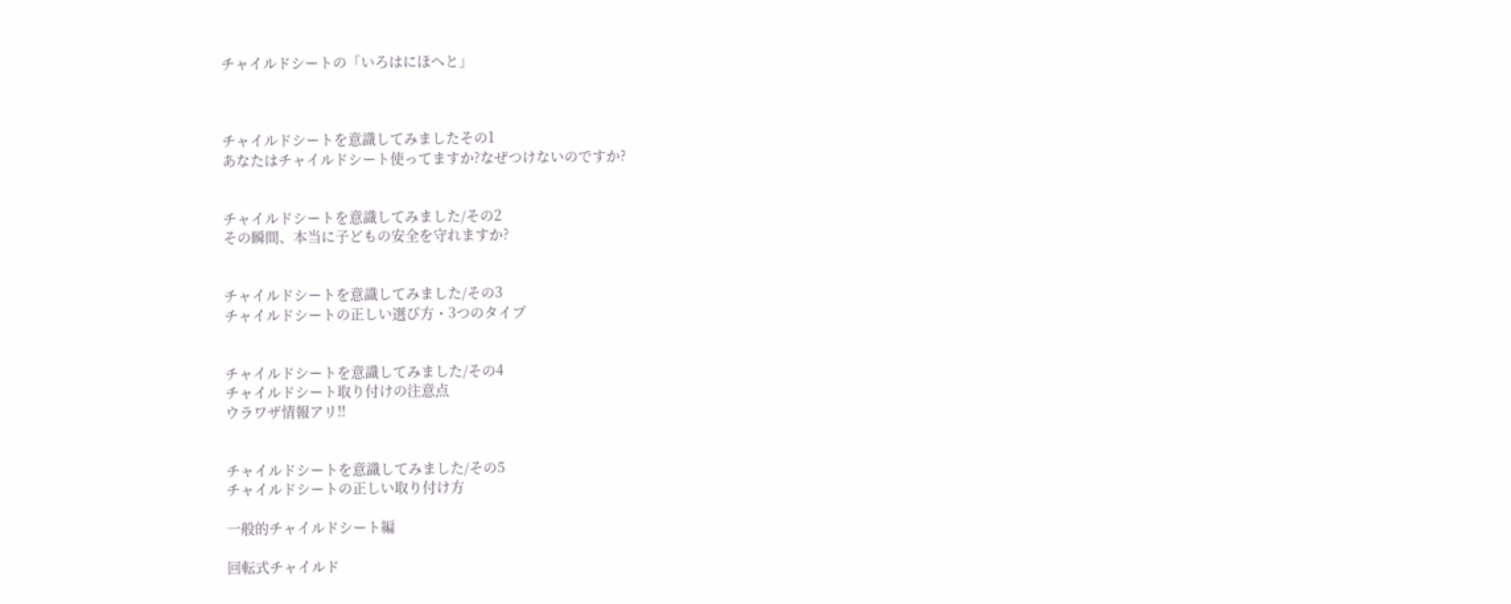チャイルドシートの「いろはにほへと」



チャイルドシートを意識してみましたその1
あなたはチャイルドシート使ってますか?なぜつけないのですか?


チャイルドシートを意識してみました/その2
その瞬間、本当に子どもの安全を守れますか?


チャイルドシートを意識してみました/その3
チャイルドシートの正しい選び方・3つのタイプ


チャイルドシートを意識してみました/その4
チャイルドシート取り付けの注意点
ウラワザ情報アリ!!


チャイルドシートを意識してみました/その5
チャイルドシートの正しい取り付け方

一般的チャイルドシート編

回転式チャイルド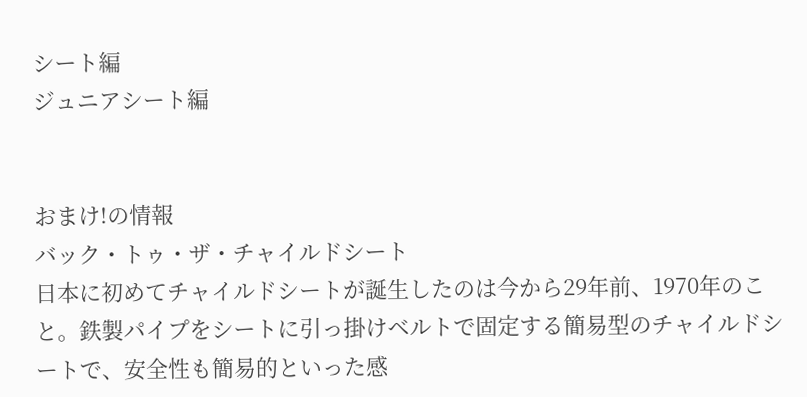シート編
ジュニアシート編


おまけ!の情報
バック・トゥ・ザ・チャイルドシート
日本に初めてチャイルドシートが誕生したのは今から29年前、1970年のこと。鉄製パイプをシートに引っ掛けベルトで固定する簡易型のチャイルドシートで、安全性も簡易的といった感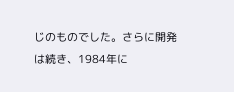じのものでした。さらに開発は続き、1984年に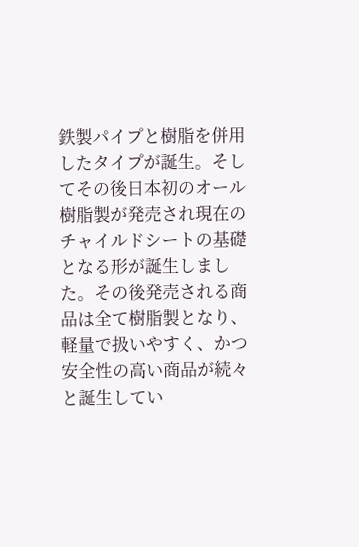鉄製パイプと樹脂を併用したタイプが誕生。そしてその後日本初のオール樹脂製が発売され現在のチャイルドシートの基礎となる形が誕生しました。その後発売される商品は全て樹脂製となり、軽量で扱いやすく、かつ安全性の高い商品が続々と誕生してい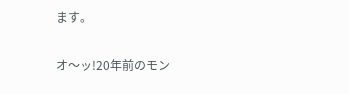ます。


オ〜ッ!20年前のモン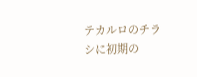テカルロのチラシに初期の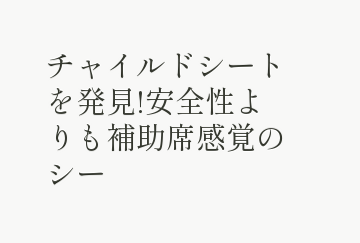チャイルドシートを発見!安全性よりも補助席感覚のシー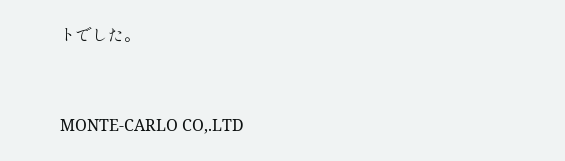トでした。


MONTE-CARLO CO,.LTD